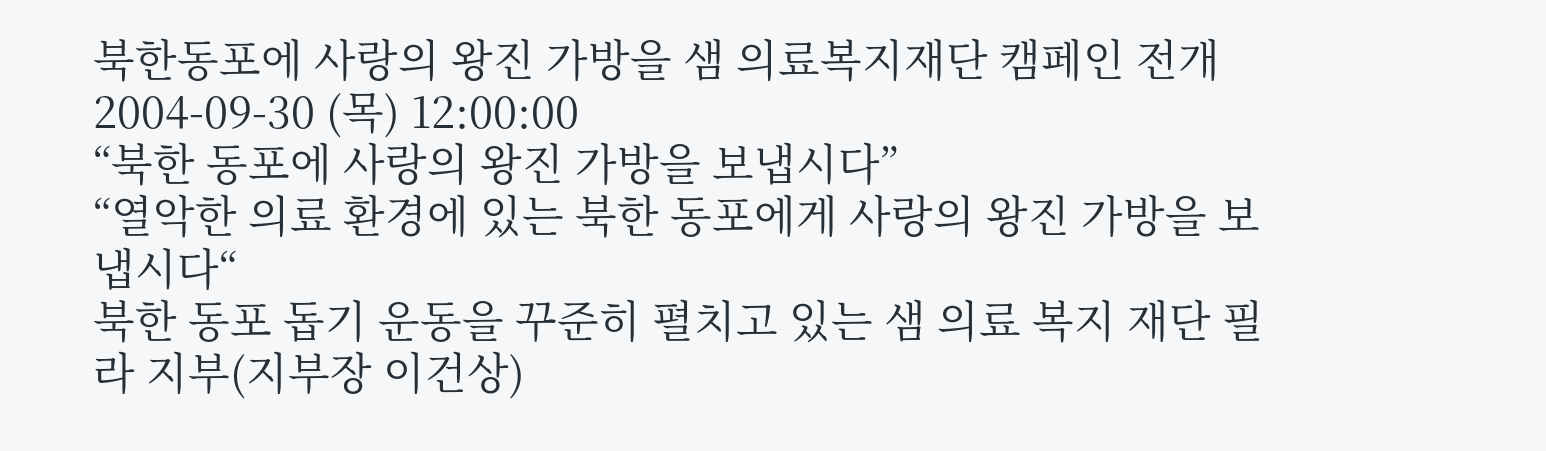북한동포에 사랑의 왕진 가방을 샘 의료복지재단 캠페인 전개
2004-09-30 (목) 12:00:00
“북한 동포에 사랑의 왕진 가방을 보냅시다”
“열악한 의료 환경에 있는 북한 동포에게 사랑의 왕진 가방을 보냅시다“
북한 동포 돕기 운동을 꾸준히 펼치고 있는 샘 의료 복지 재단 필라 지부(지부장 이건상)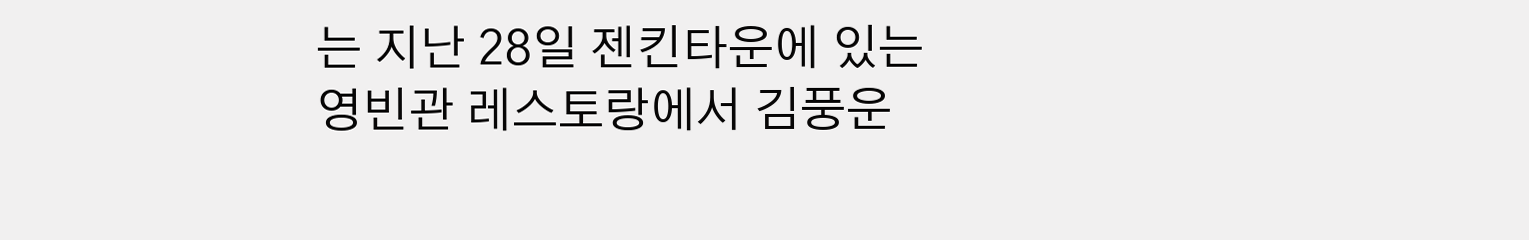는 지난 28일 젠킨타운에 있는 영빈관 레스토랑에서 김풍운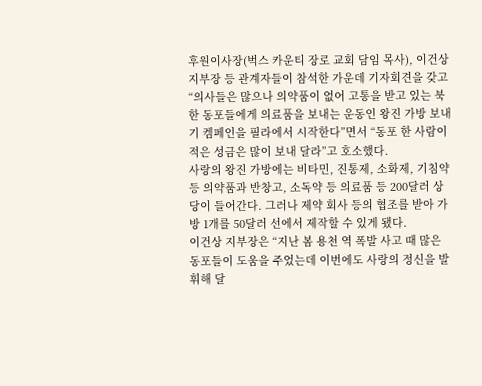후원이사장(벅스 카운티 장로 교회 담임 목사), 이건상 지부장 등 관계자들이 참석한 가운데 기자회견을 갖고 “의사들은 많으나 의약품이 없어 고통을 받고 있는 북한 동포들에게 의료품을 보내는 운동인 왕진 가방 보내기 켐페인을 필라에서 시작한다”면서 “동포 한 사람이 적은 성금은 많이 보내 달라”고 호소했다.
사랑의 왕진 가방에는 비타민, 진통제, 소화제, 기침약 등 의약품과 반창고, 소독약 등 의료품 등 200달러 상당이 들어간다. 그러나 제약 회사 등의 협조를 받아 가방 1개를 50달러 선에서 제작할 수 있게 됐다.
이건상 지부장은 “지난 봄 용천 역 폭발 사고 때 많은 동포들이 도움을 주었는데 이번에도 사랑의 정신을 발휘해 달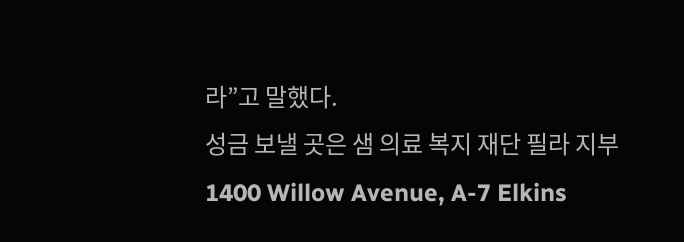라”고 말했다.
성금 보낼 곳은 샘 의료 복지 재단 필라 지부 1400 Willow Avenue, A-7 Elkins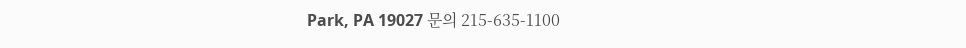Park, PA 19027 문의 215-635-1100